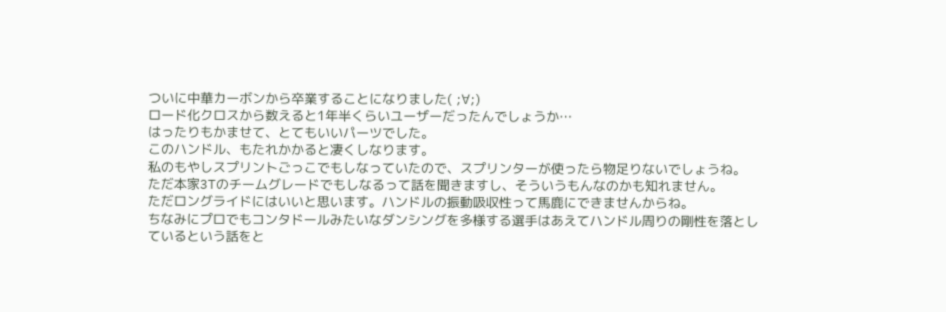ついに中華カーボンから卒業することになりました( ;∀;)
ロード化クロスから数えると1年半くらいユーザーだったんでしょうか…
はったりもかませて、とてもいいパーツでした。
このハンドル、もたれかかると凄くしなります。
私のもやしスプリントごっこでもしなっていたので、スプリンターが使ったら物足りないでしょうね。
ただ本家3Tのチームグレードでもしなるって話を聞きますし、そういうもんなのかも知れません。
ただロングライドにはいいと思います。ハンドルの振動吸収性って馬鹿にできませんからね。
ちなみにプロでもコンタドールみたいなダンシングを多様する選手はあえてハンドル周りの剛性を落としているという話をと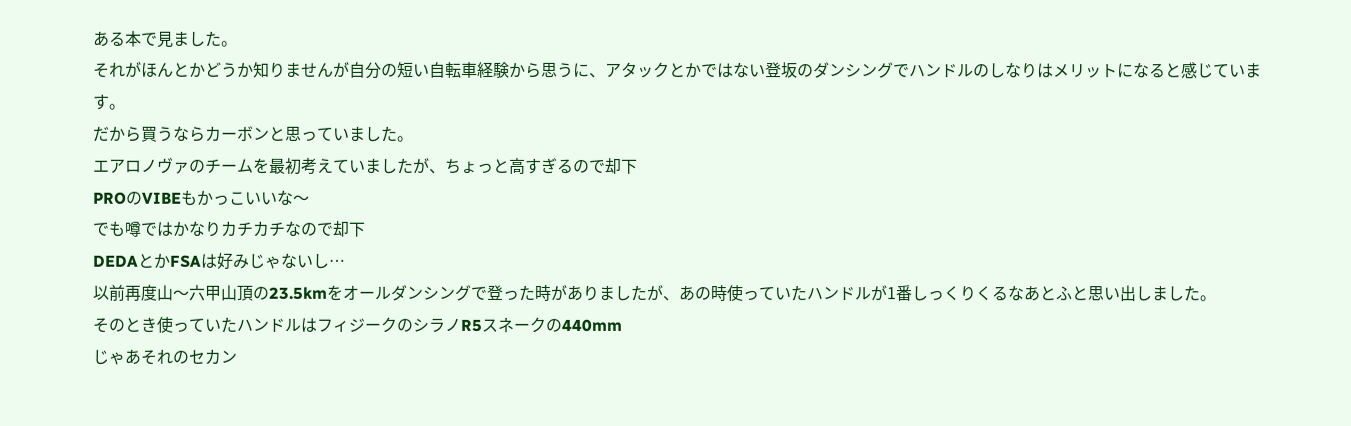ある本で見ました。
それがほんとかどうか知りませんが自分の短い自転車経験から思うに、アタックとかではない登坂のダンシングでハンドルのしなりはメリットになると感じています。
だから買うならカーボンと思っていました。
エアロノヴァのチームを最初考えていましたが、ちょっと高すぎるので却下
PROのVIBEもかっこいいな〜
でも噂ではかなりカチカチなので却下
DEDAとかFSAは好みじゃないし…
以前再度山〜六甲山頂の23.5kmをオールダンシングで登った時がありましたが、あの時使っていたハンドルが1番しっくりくるなあとふと思い出しました。
そのとき使っていたハンドルはフィジークのシラノR5スネークの440mm
じゃあそれのセカン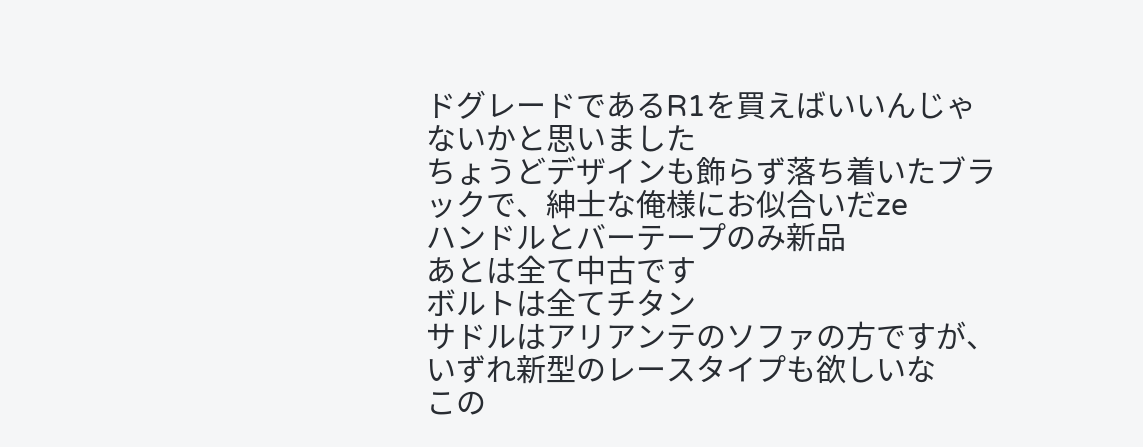ドグレードであるR1を買えばいいんじゃないかと思いました
ちょうどデザインも飾らず落ち着いたブラックで、紳士な俺様にお似合いだze
ハンドルとバーテープのみ新品
あとは全て中古です
ボルトは全てチタン
サドルはアリアンテのソファの方ですが、いずれ新型のレースタイプも欲しいな
この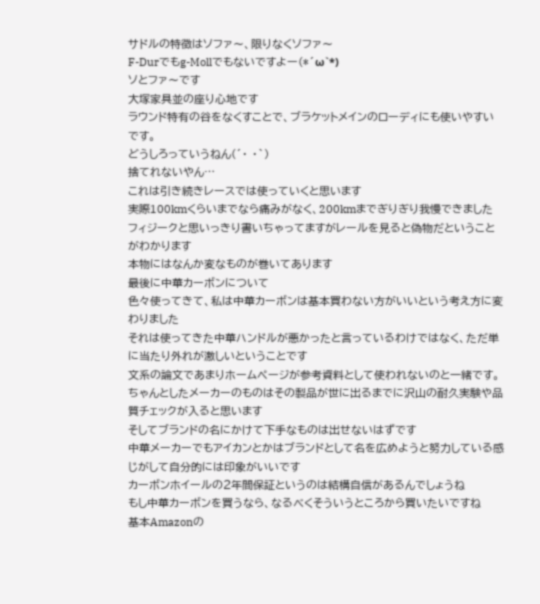サドルの特徴はソファ〜、限りなくソファ〜
F-Durでもg-Mollでもないですよー(*´ω`*)
ソとファ〜です
大塚家具並の座り心地です
ラウンド特有の谷をなくすことで、ブラケットメインのローディにも使いやすいです。
どうしろっていうねん(´・ ・`)
捨てれないやん…
これは引き続きレースでは使っていくと思います
実際100kmくらいまでなら痛みがなく、200kmまでぎりぎり我慢できました
フィジークと思いっきり書いちゃってますがレールを見ると偽物だということがわかります
本物にはなんか変なものが巻いてあります
最後に中華カーボンについて
色々使ってきて、私は中華カーボンは基本買わない方がいいという考え方に変わりました
それは使ってきた中華ハンドルが悪かったと言っているわけではなく、ただ単に当たり外れが激しいということです
文系の論文であまりホームページが参考資料として使われないのと一緒です。
ちゃんとしたメーカーのものはその製品が世に出るまでに沢山の耐久実験や品質チェックが入ると思います
そしてブランドの名にかけて下手なものは出せないはずです
中華メーカーでもアイカンとかはブランドとして名を広めようと努力している感じがして自分的には印象がいいです
カーボンホイールの2年間保証というのは結構自信があるんでしょうね
もし中華カーボンを買うなら、なるべくそういうところから買いたいですね
基本Amazonの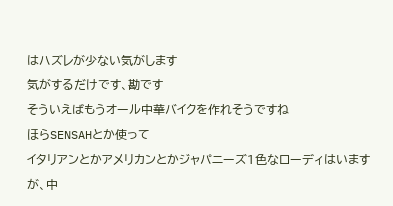はハズレが少ない気がします
気がするだけです、勘です
そういえばもうオール中華バイクを作れそうですね
ほらSENSAHとか使って
イタリアンとかアメリカンとかジャパニーズ1色なローディはいますが、中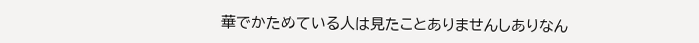華でかためている人は見たことありませんしありなん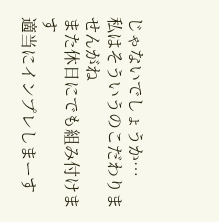じゃないでしょうか…
私はそういうのこだわりませんがね
また休日にでも組み付けます
適当にインプレしまーす